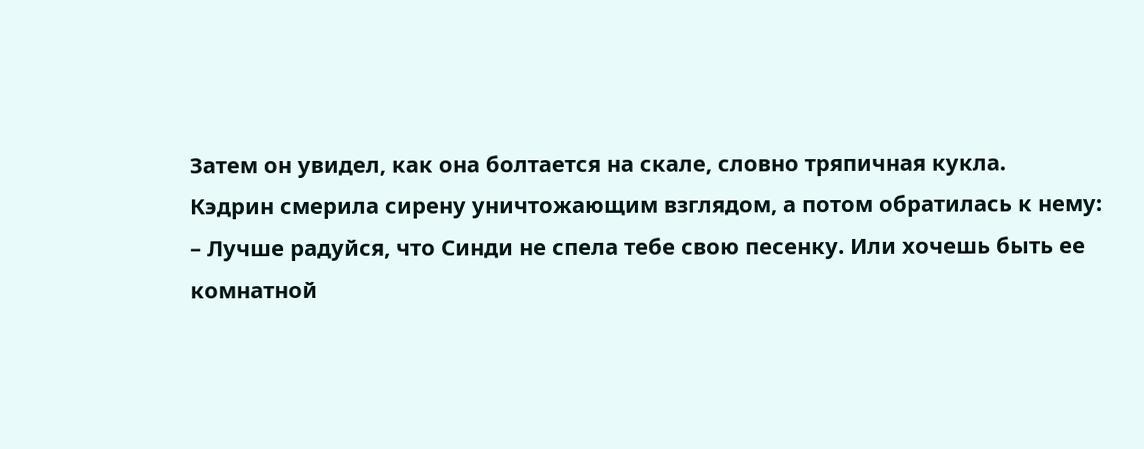Затем он увидел, как она болтается на скале, словно тряпичная кукла.
Кэдрин смерила сирену уничтожающим взглядом, а потом обратилась к нему:
– Лучше радуйся, что Синди не спела тебе свою песенку. Или хочешь быть ее комнатной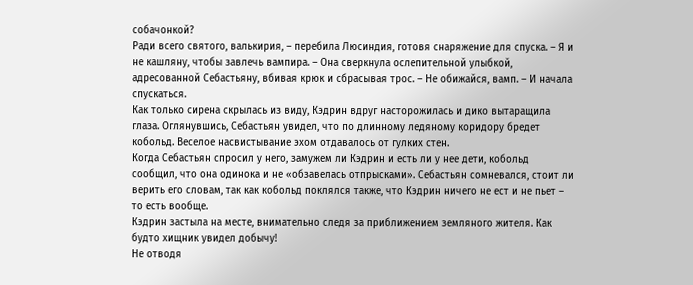собачонкой?
Ради всего святого, валькирия, – перебила Люсиндия, готовя снаряжение для спуска. – Я и не кашляну, чтобы завлечь вампира. – Она сверкнула ослепительной улыбкой, адресованной Себастьяну, вбивая крюк и сбрасывая трос. – Не обижайся, вамп. – И начала спускаться.
Как только сирена скрылась из виду, Кэдрин вдруг насторожилась и дико вытаращила глаза. Оглянувшись, Себастьян увидел, что по длинному ледяному коридору бредет кобольд. Веселое насвистывание эхом отдавалось от гулких стен.
Когда Себастьян спросил у него, замужем ли Кэдрин и есть ли у нее дети, кобольд сообщил, что она одинока и не «обзавелась отпрысками». Себастьян сомневался, стоит ли верить его словам, так как кобольд поклялся также, что Кэдрин ничего не ест и не пьет – то есть вообще.
Кэдрин застыла на месте, внимательно следя за приближением земляного жителя. Как будто хищник увидел добычу!
Не отводя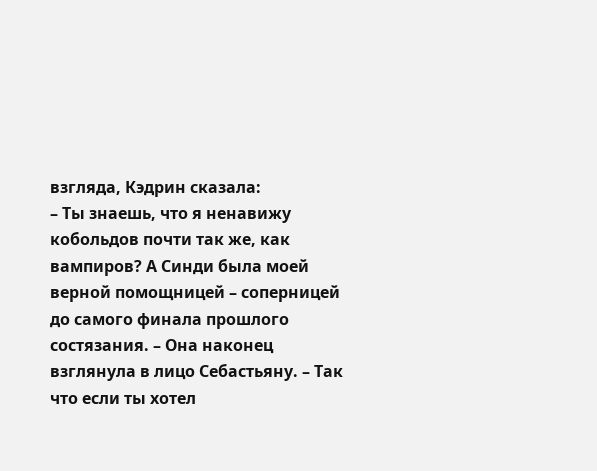взгляда, Кэдрин сказала:
– Ты знаешь, что я ненавижу кобольдов почти так же, как вампиров? А Синди была моей верной помощницей – соперницей до самого финала прошлого состязания. – Она наконец взглянула в лицо Себастьяну. – Так что если ты хотел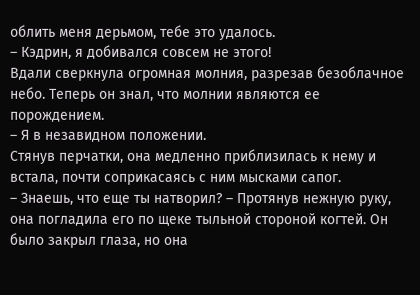облить меня дерьмом, тебе это удалось.
– Кэдрин, я добивался совсем не этого!
Вдали сверкнула огромная молния, разрезав безоблачное небо. Теперь он знал, что молнии являются ее порождением.
– Я в незавидном положении.
Стянув перчатки, она медленно приблизилась к нему и встала, почти соприкасаясь с ним мысками сапог.
– Знаешь, что еще ты натворил? – Протянув нежную руку, она погладила его по щеке тыльной стороной когтей. Он было закрыл глаза, но она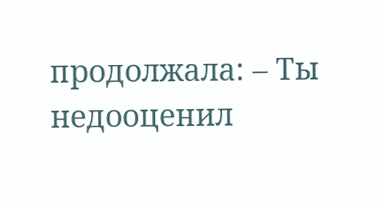продолжала: – Ты недооценил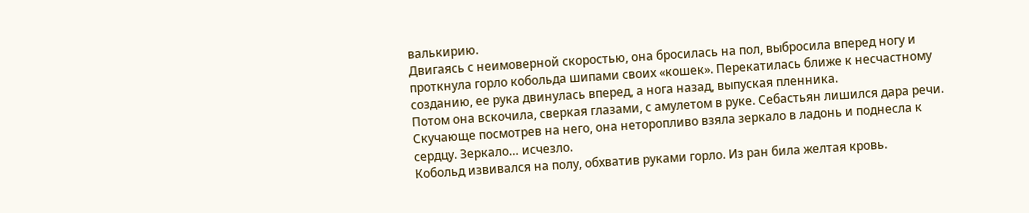валькирию.
Двигаясь с неимоверной скоростью, она бросилась на пол, выбросила вперед ногу и проткнула горло кобольда шипами своих «кошек». Перекатилась ближе к несчастному созданию, ее рука двинулась вперед, а нога назад, выпуская пленника.
Потом она вскочила, сверкая глазами, с амулетом в руке. Себастьян лишился дара речи. Скучающе посмотрев на него, она неторопливо взяла зеркало в ладонь и поднесла к сердцу. Зеркало… исчезло.
Кобольд извивался на полу, обхватив руками горло. Из ран била желтая кровь.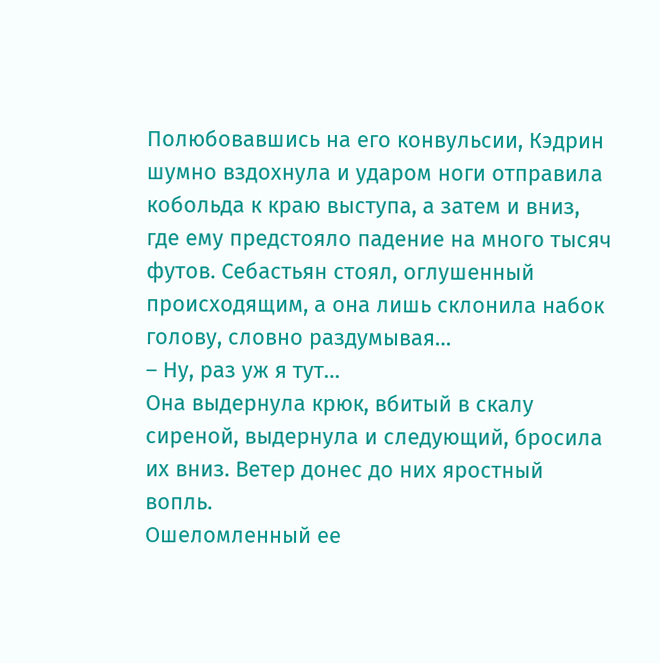Полюбовавшись на его конвульсии, Кэдрин шумно вздохнула и ударом ноги отправила кобольда к краю выступа, а затем и вниз, где ему предстояло падение на много тысяч футов. Себастьян стоял, оглушенный происходящим, а она лишь склонила набок голову, словно раздумывая…
– Ну, раз уж я тут…
Она выдернула крюк, вбитый в скалу сиреной, выдернула и следующий, бросила их вниз. Ветер донес до них яростный вопль.
Ошеломленный ее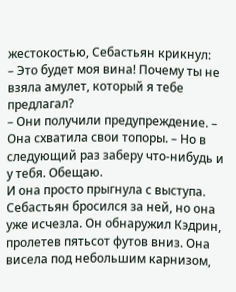жестокостью, Себастьян крикнул:
– Это будет моя вина! Почему ты не взяла амулет, который я тебе предлагал?
– Они получили предупреждение. – Она схватила свои топоры. – Но в следующий раз заберу что-нибудь и у тебя. Обещаю.
И она просто прыгнула с выступа.
Себастьян бросился за ней, но она уже исчезла. Он обнаружил Кэдрин, пролетев пятьсот футов вниз. Она висела под небольшим карнизом,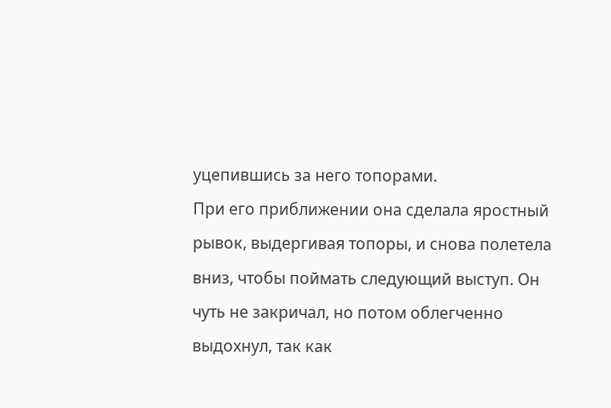уцепившись за него топорами.
При его приближении она сделала яростный рывок, выдергивая топоры, и снова полетела вниз, чтобы поймать следующий выступ. Он чуть не закричал, но потом облегченно выдохнул, так как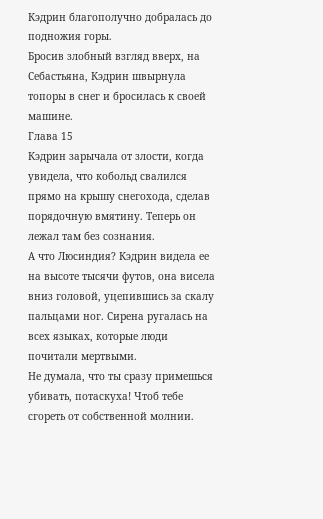Кэдрин благополучно добралась до подножия горы.
Бросив злобный взгляд вверх, на Себастьяна, Кэдрин швырнула топоры в снег и бросилась к своей машине.
Глава 15
Кэдрин зарычала от злости, когда увидела, что кобольд свалился прямо на крышу снегохода, сделав порядочную вмятину. Теперь он лежал там без сознания.
А что Люсиндия? Кэдрин видела ее на высоте тысячи футов, она висела вниз головой, уцепившись за скалу пальцами ног. Сирена ругалась на всех языках, которые люди почитали мертвыми.
Не думала, что ты сразу примешься убивать, потаскуха! Чтоб тебе сгореть от собственной молнии.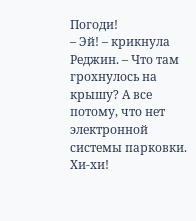Погоди!
– Эй! – крикнула Реджин. – Что там грохнулось на крышу? А все потому, что нет электронной системы парковки. Хи-хи!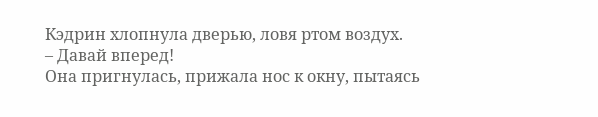Кэдрин хлопнула дверью, ловя ртом воздух.
– Давай вперед!
Она пригнулась, прижала нос к окну, пытаясь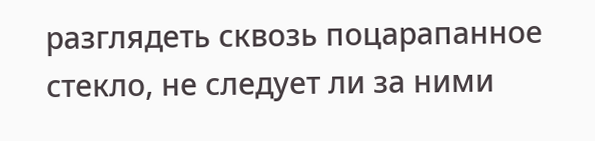разглядеть сквозь поцарапанное стекло, не следует ли за ними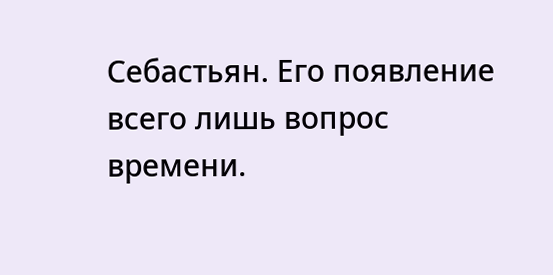Себастьян. Его появление всего лишь вопрос времени.